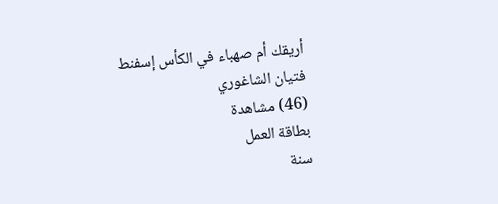أريقك أم صهباء في الكأس إسفنط
فتيان الشاغوري
(46) مشاهدة
بطاقة العمل
سنة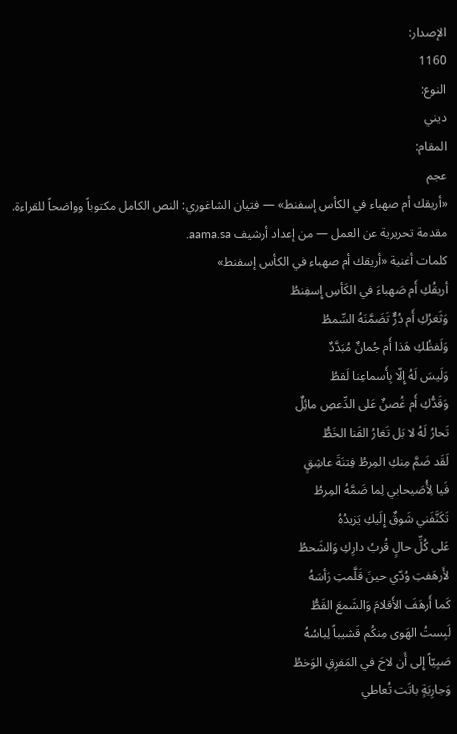الإصدار:
1160
النوع:
ديني
المقام:
عجم
«أريقك أم صهباء في الكأس إسفنط» — فتيان الشاغوري: النص الكامل مكتوباً وواضحاً للقراءة.
مقدمة تحريرية عن العمل — من إعداد أرشيف aama.sa.
كلمات أغنية «أريقك أم صهباء في الكأس إسفنط»
أريقُكِ أَم صَهباءَ في الكَأسِ إِسفِنطُ
وَثَغرُكِ أَم دُرٌّ تَضَمَّنَهُ السِّمطُ
وَلَفظُكِ هَذا أَم جُمانٌ مُبَدَّدٌ
وَلَيسَ لَهُ إِلّا بِأَسماعِنا لَقطُ
وَقَدُّكِ أَم غُصنٌ عَلى الدِّعصِ مائِلٌ
تَحارُ لَهُ لا بَل تَغارُ القَنا الخَطُّ
لَقَد ضَمَّ مِنكِ المِرطُ فِتنَةَ عاشِقٍ
فَيا لِأُصَيحابي لِما ضَمَّهُ المِرطُ
تَكَنَّفَني شَوقٌ إِلَيكِ يَزيدُهُ
عَلى كُلِّ حالٍ قُربُ دارِكِ وَالشَحطُ
لأَرهَفتِ وُدّي حينَ قَلَّمتِ رَأسَهُ
كَما أَرهَفَ الأَقلامَ وَالشَمعَ القَطُّ
لَبِستُ الهَوى مِنكُم قَشيباً لِباسُهُ
صَبِيّاً إِلى أَن لاحَ في المَفرِقِ الوَخطُ
وَجارِيَةٍ باتَت تُعاطي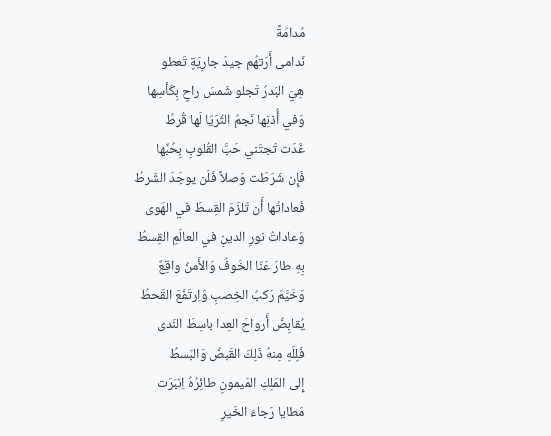مُدامَةً
نَدامى أَرَتهُم جيدَ جارِيَةٍ تَعطو
هِيَ البَدرُ تَجلو شَمسَ راحٍ بِكَأسِها
وَفي أُذنِها نَجمُ الثُرَيّا لَها قُرطُ
غَدَت تَجتَني حَبَّ القُلوبِ بِحُبِّها
فَإِن شَرَطَت وَصلاً فَلَن يوجَدَ الشَرطُ
فَعاداتُها أَن تَلزَمَ القِسطَ في الهَوى
وَعاداتُ نورِ الدينِ في العالَمِ القِسطُ
بِهِ طارَ عَنّا الخَوفُ وَالأَمنُ واقِعٌ
وَخَيَّمَ رَكبُ الخِصبِ وَاِرتَفَعَ القَحطُ
يُقابِضُ أَرواحَ العِدا باسِطَ النَدى
فَلِلَهِ مِنهُ ذَلِكَ القَبضُ وَالبَسطُ
إِلى المَلِكِ المَيمونِ طائِرُهُ اِنبَرَت
مَطايا رَجاءَ الخَيرِ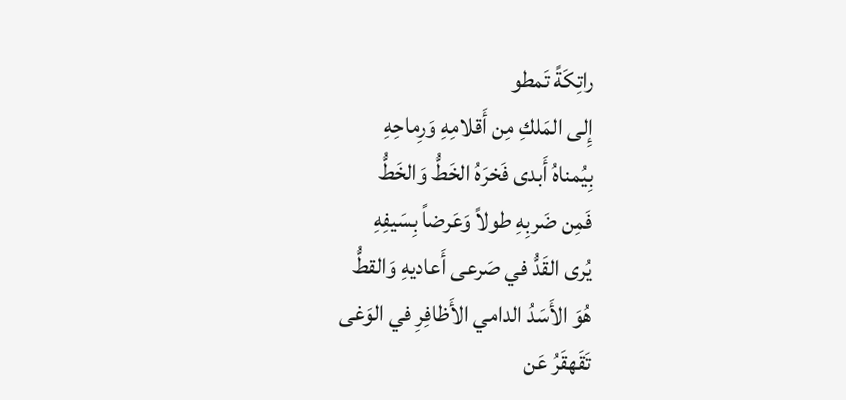راتِكَةً تَمطو
إِلى المَلكِ مِن أَقلامِهِ وَرِماحِهِ
بِيُمناهُ أَبدى فَخرَهُ الخَطُّ وَالخَطُّ
فَمِن ضَربِهِ طولاً وَعَرضاً بِسَيفِهِ
يُرى القَدُّ في صَرعى أَعاديهِ وَالقطُّ
هُوَ الأَسَدُ الدامي الأَظافِرِ في الوَغى
تَقَهقَرُ عَن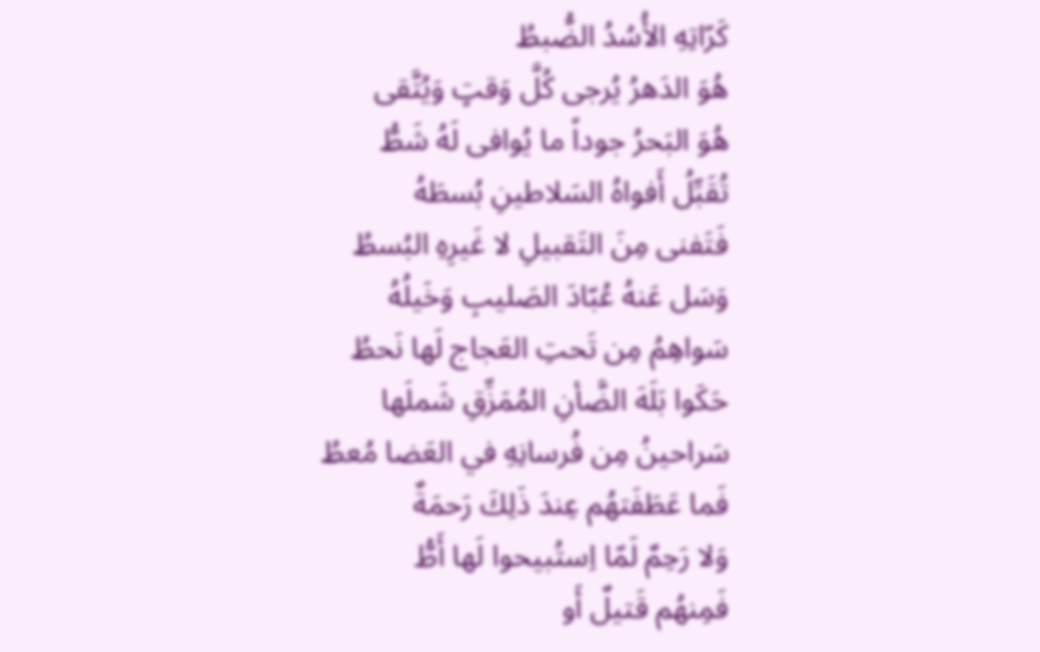كَرّاتِهِ الأُسُدُ الضُّبطُ
هُوَ الدَهرُ يُرجى كُلَّ وَقتٍ وَيُتَّقى
هُوَ البَحرُ جوداً ما يُوافى لَهُ شَطُّ
تُقَبِّلُ أَفواهُ السَلاطينِ بُسطَهُ
فَتَفنى مِنَ التَقبيلِ لا غَيرِهِ البُسطُ
وَسَل عَنهُ عُبّادَ الصَليبِ وَخَيلُهُ
سَواهِمُ مِن تَحتِ العَجاج لَها نَحطُ
حَكَوا بَلَهَ الضَّأنِ المُمَزِّقِ شَملَها
سَراحينُ مِن فُرسانِهِ في العَضا مُعطُ
فَما عَطَفَتهُم عِندَ ذَلِكَ رَحمَةٌ
وَلا رَحِمٌ لَمّا اِستُبيحوا لَها أَطُّ
فَمِنهُم قَتيلٌ أَو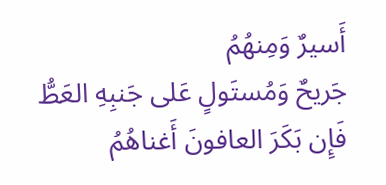أَسيرٌ وَمِنهُمُ
جَريحٌ وَمُستَولٍ عَلى جَنبِهِ العَطُّ
فَإِن بَكَرَ العافونَ أَغناهُمُ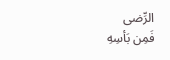الرِّضى
فَمِن بَأسِهِ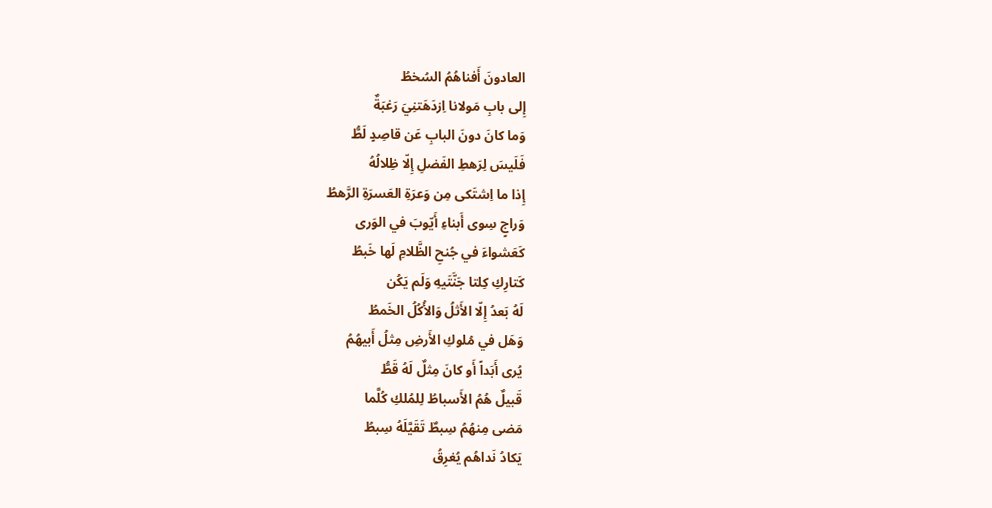العادونَ أَفناهُمُ السُخطُ
إِلى بابِ مَولانا اِزدَهَتنِيَ رَغبَةٌ
وَما كانَ دونَ البابِ عَن قاصِدٍ لَطُّ
فَلَيسَ لِرَهطِ الفَضلِ إِلّا ظِلالُهُ
إِذا ما اِشتَكى مِن وَعرَةِ العَسرَةِ الرَّهطُ
وَراجٍ سِوى أَبناءِ أَيّوبَ في الوَرى
كَعَشواءَ في جُنحِ الظَّلامِ لَها خَبطُ
كَتارِكِ كِلتا جَنَّتَيهِ وَلَم يَكُن
لَهُ بَعدُ إِلّا الأَثلُ وَالأُكُلُ الخَمطُ
وَهَل في مُلوكِ الأَرضِ مِثلُ أَبيهُمُ
يُرى أَبَداً أَو كانَ مِثلٌ لَهُ قَطُّ
قَبيلٌ هُمُ الأَسباطُ لِلمُلكِ كُلَّما
مَضى مِنهُمُ سِبطٌ تَقَيَّلَهُ سِبطُ
يَكادُ نَداهُم يُغرِقُ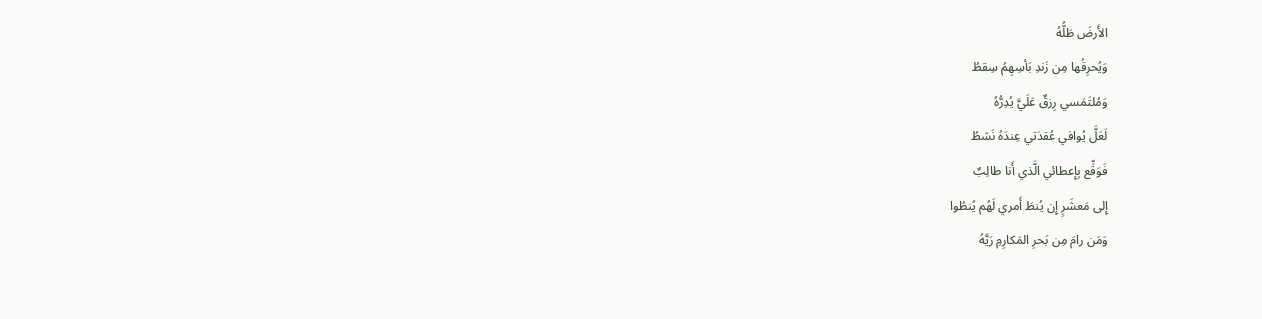الأَرضَ طَلُّهُ
وَيُحرِقُها مِن زَندِ بَأسِهِمُ سِقطُ
وَمُلتَمَسي رِزقٌ عَلَيَّ يُدِرُّهُ
لَعَلَّ يُوافي عُقدَتي عِندَهُ نَشطُ
فَوَقِّع بِإِعطائي الَّذي أَنا طالِبٌ
إِلى مَعشَرٍ إِن يُنطَ أَمري لَهُم يُنطُوا
وَمَن رامَ مِن بَحرِ المَكارِمِ رَيَّهُ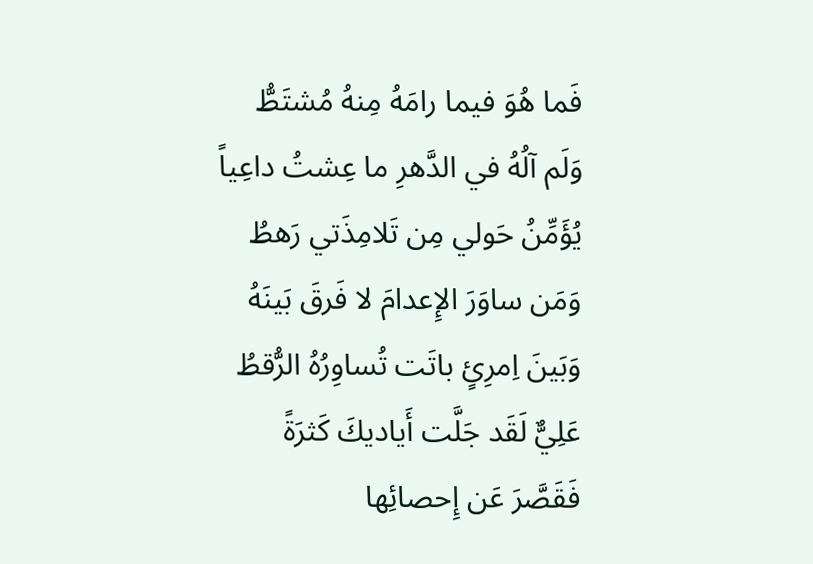فَما هُوَ فيما رامَهُ مِنهُ مُشتَطُّ
وَلَم آلُهُ في الدَّهرِ ما عِشتُ داعِياً
يُؤَمِّنُ حَولي مِن تَلامِذَتي رَهطُ
وَمَن ساوَرَ الإِعدامَ لا فَرقَ بَينَهُ
وَبَينَ اِمرِئٍ باتَت تُساوِرُهُ الرُّقطُ
عَلِيٌّ لَقَد جَلَّت أَياديكَ كَثرَةً
فَقَصَّرَ عَن إِحصائِها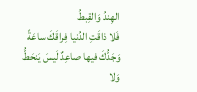الهِندُ وَالقِبطُ
فَلا ذاقَتِ الدُنيا فِراقَكَ ساعَةً
وَجَدُّكَ فيها صاعِدٌ لَيسَ يَنحَطُّ
وَلا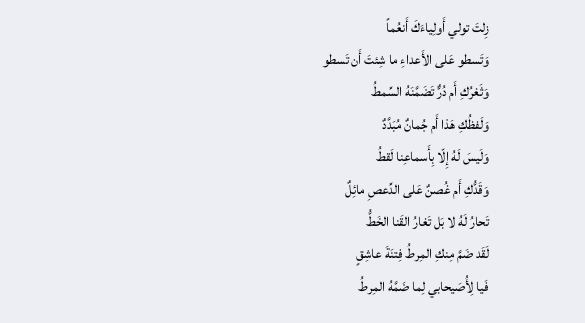زِلتَ تولي أَولِياءَكَ أَنعُماً
وَتَسطو عَلى الأَعداءِ ما شِئتَ أَن تَسطو
وَثَغرُكِ أَم دُرٌّ تَضَمَّنَهُ السِّمطُ
وَلَفظُكِ هَذا أَم جُمانٌ مُبَدَّدٌ
وَلَيسَ لَهُ إِلّا بِأَسماعِنا لَقطُ
وَقَدُّكِ أَم غُصنٌ عَلى الدِّعصِ مائِلٌ
تَحارُ لَهُ لا بَل تَغارُ القَنا الخَطُّ
لَقَد ضَمَّ مِنكِ المِرطُ فِتنَةَ عاشِقٍ
فَيا لِأُصَيحابي لِما ضَمَّهُ المِرطُ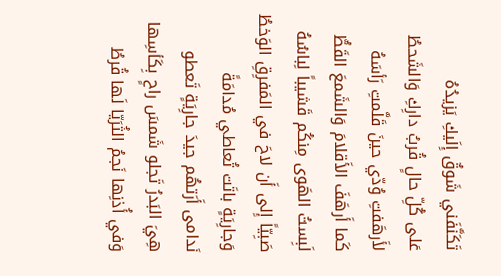تَكَنَّفَني شَوقٌ إِلَيكِ يَزيدُهُ
عَلى كُلِّ حالٍ قُربُ دارِكِ وَالشَحطُ
لأَرهَفتِ وُدّي حينَ قَلَّمتِ رَأسَهُ
كَما أَرهَفَ الأَقلامَ وَالشَمعَ القَطُّ
لَبِستُ الهَوى مِنكُم قَشيباً لِباسُهُ
صَبِيّاً إِلى أَن لاحَ في المَفرِقِ الوَخطُ
وَجارِيَةٍ باتَت تُعاطي مُدامَةً
نَدامى أَرَتهُم جيدَ جارِيَةٍ تَعطو
هِيَ البَدرُ تَجلو شَمسَ راحٍ بِكَأسِها
وَفي أُذنِها نَجمُ الثُرَيّا لَها قُرطُ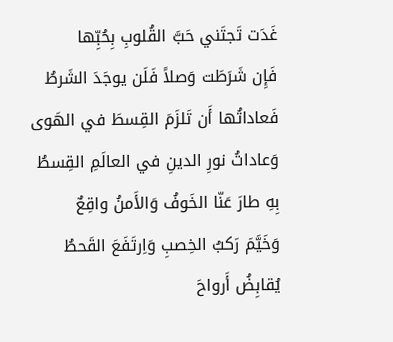غَدَت تَجتَني حَبَّ القُلوبِ بِحُبِّها
فَإِن شَرَطَت وَصلاً فَلَن يوجَدَ الشَرطُ
فَعاداتُها أَن تَلزَمَ القِسطَ في الهَوى
وَعاداتُ نورِ الدينِ في العالَمِ القِسطُ
بِهِ طارَ عَنّا الخَوفُ وَالأَمنُ واقِعٌ
وَخَيَّمَ رَكبُ الخِصبِ وَاِرتَفَعَ القَحطُ
يُقابِضُ أَرواحَ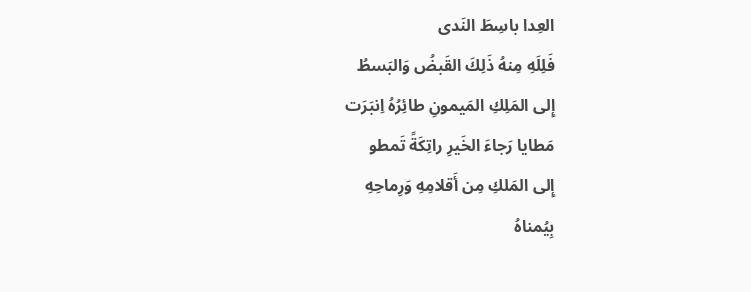العِدا باسِطَ النَدى
فَلِلَهِ مِنهُ ذَلِكَ القَبضُ وَالبَسطُ
إِلى المَلِكِ المَيمونِ طائِرُهُ اِنبَرَت
مَطايا رَجاءَ الخَيرِ راتِكَةً تَمطو
إِلى المَلكِ مِن أَقلامِهِ وَرِماحِهِ
بِيُمناهُ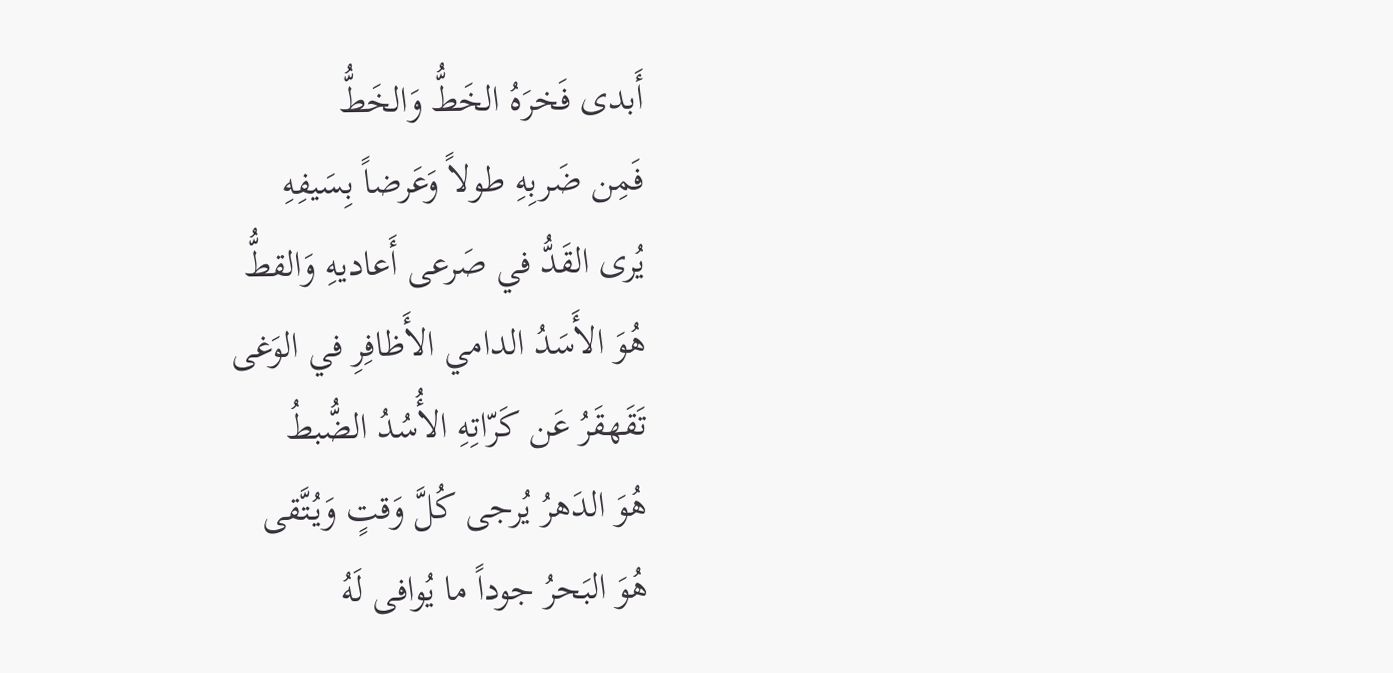أَبدى فَخرَهُ الخَطُّ وَالخَطُّ
فَمِن ضَربِهِ طولاً وَعَرضاً بِسَيفِهِ
يُرى القَدُّ في صَرعى أَعاديهِ وَالقطُّ
هُوَ الأَسَدُ الدامي الأَظافِرِ في الوَغى
تَقَهقَرُ عَن كَرّاتِهِ الأُسُدُ الضُّبطُ
هُوَ الدَهرُ يُرجى كُلَّ وَقتٍ وَيُتَّقى
هُوَ البَحرُ جوداً ما يُوافى لَهُ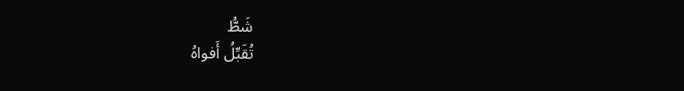شَطُّ
تُقَبِّلُ أَفواهُ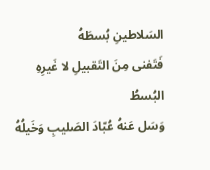السَلاطينِ بُسطَهُ
فَتَفنى مِنَ التَقبيلِ لا غَيرِهِ البُسطُ
وَسَل عَنهُ عُبّادَ الصَليبِ وَخَيلُهُ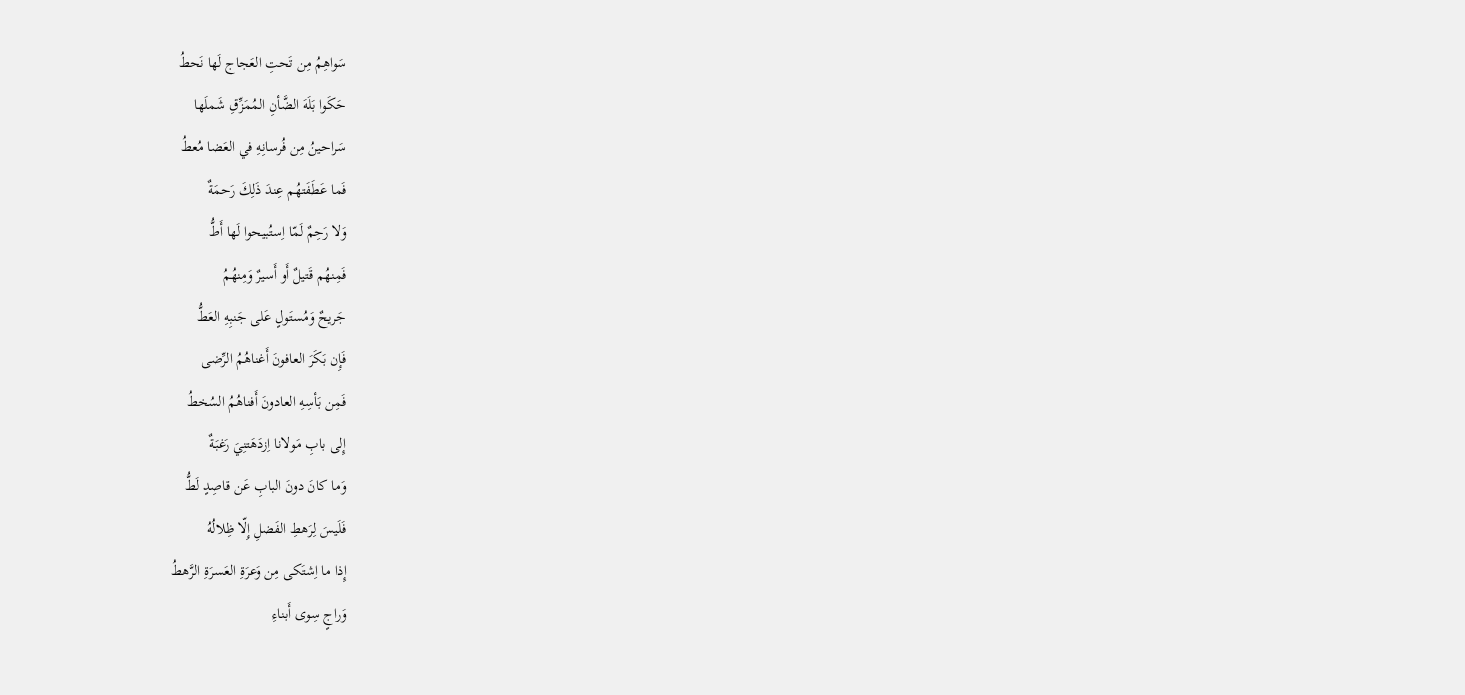سَواهِمُ مِن تَحتِ العَجاج لَها نَحطُ
حَكَوا بَلَهَ الضَّأنِ المُمَزِّقِ شَملَها
سَراحينُ مِن فُرسانِهِ في العَضا مُعطُ
فَما عَطَفَتهُم عِندَ ذَلِكَ رَحمَةٌ
وَلا رَحِمٌ لَمّا اِستُبيحوا لَها أَطُّ
فَمِنهُم قَتيلٌ أَو أَسيرٌ وَمِنهُمُ
جَريحٌ وَمُستَولٍ عَلى جَنبِهِ العَطُّ
فَإِن بَكَرَ العافونَ أَغناهُمُ الرِّضى
فَمِن بَأسِهِ العادونَ أَفناهُمُ السُخطُ
إِلى بابِ مَولانا اِزدَهَتنِيَ رَغبَةٌ
وَما كانَ دونَ البابِ عَن قاصِدٍ لَطُّ
فَلَيسَ لِرَهطِ الفَضلِ إِلّا ظِلالُهُ
إِذا ما اِشتَكى مِن وَعرَةِ العَسرَةِ الرَّهطُ
وَراجٍ سِوى أَبناءِ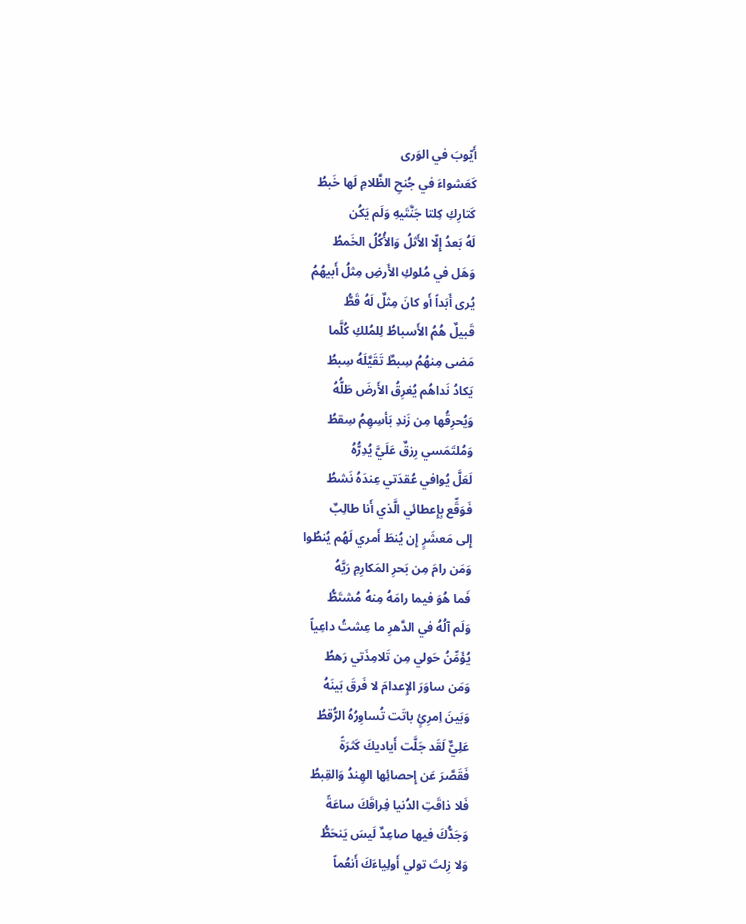أَيّوبَ في الوَرى
كَعَشواءَ في جُنحِ الظَّلامِ لَها خَبطُ
كَتارِكِ كِلتا جَنَّتَيهِ وَلَم يَكُن
لَهُ بَعدُ إِلّا الأَثلُ وَالأُكُلُ الخَمطُ
وَهَل في مُلوكِ الأَرضِ مِثلُ أَبيهُمُ
يُرى أَبَداً أَو كانَ مِثلٌ لَهُ قَطُّ
قَبيلٌ هُمُ الأَسباطُ لِلمُلكِ كُلَّما
مَضى مِنهُمُ سِبطٌ تَقَيَّلَهُ سِبطُ
يَكادُ نَداهُم يُغرِقُ الأَرضَ طَلُّهُ
وَيُحرِقُها مِن زَندِ بَأسِهِمُ سِقطُ
وَمُلتَمَسي رِزقٌ عَلَيَّ يُدِرُّهُ
لَعَلَّ يُوافي عُقدَتي عِندَهُ نَشطُ
فَوَقِّع بِإِعطائي الَّذي أَنا طالِبٌ
إِلى مَعشَرٍ إِن يُنطَ أَمري لَهُم يُنطُوا
وَمَن رامَ مِن بَحرِ المَكارِمِ رَيَّهُ
فَما هُوَ فيما رامَهُ مِنهُ مُشتَطُّ
وَلَم آلُهُ في الدَّهرِ ما عِشتُ داعِياً
يُؤَمِّنُ حَولي مِن تَلامِذَتي رَهطُ
وَمَن ساوَرَ الإِعدامَ لا فَرقَ بَينَهُ
وَبَينَ اِمرِئٍ باتَت تُساوِرُهُ الرُّقطُ
عَلِيٌّ لَقَد جَلَّت أَياديكَ كَثرَةً
فَقَصَّرَ عَن إِحصائِها الهِندُ وَالقِبطُ
فَلا ذاقَتِ الدُنيا فِراقَكَ ساعَةً
وَجَدُّكَ فيها صاعِدٌ لَيسَ يَنحَطُّ
وَلا زِلتَ تولي أَولِياءَكَ أَنعُماً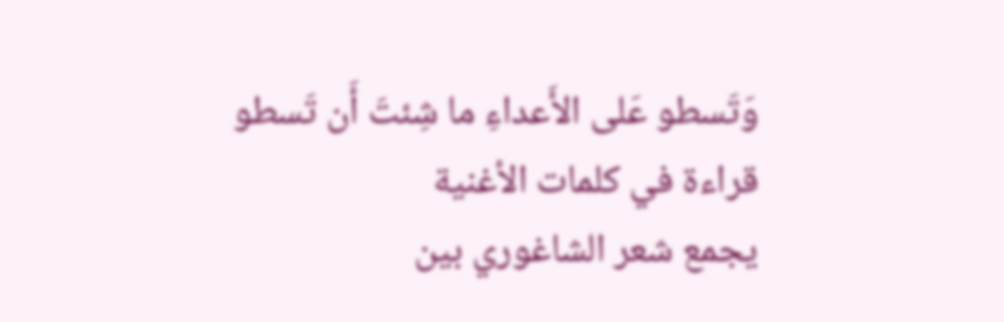وَتَسطو عَلى الأَعداءِ ما شِئتَ أَن تَسطو
قراءة في كلمات الأغنية
يجمع شعر الشاغوري بين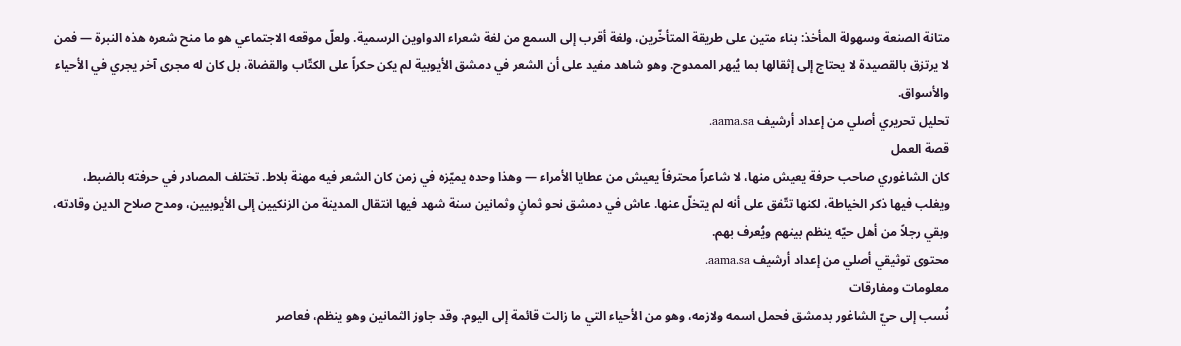متانة الصنعة وسهولة المأخذ: بناء متين على طريقة المتأخّرين، ولغة أقرب إلى السمع من لغة شعراء الدواوين الرسمية. ولعلّ موقعه الاجتماعي هو ما منح شعره هذه النبرة — فمن لا يرتزق بالقصيدة لا يحتاج إلى إثقالها بما يُبهر الممدوح. وهو شاهد مفيد على أن الشعر في دمشق الأيوبية لم يكن حكراً على الكتّاب والقضاة، بل كان له مجرى آخر يجري في الأحياء والأسواق.
تحليل تحريري أصلي من إعداد أرشيف aama.sa.
قصة العمل
كان الشاغوري صاحب حرفة يعيش منها، لا شاعراً محترفاً يعيش من عطايا الأمراء — وهذا وحده يميّزه في زمن كان الشعر فيه مهنة بلاط. تختلف المصادر في حرفته بالضبط، ويغلب فيها ذكر الخياطة، لكنها تتّفق على أنه لم يتخلّ عنها. عاش في دمشق نحو ثمانٍ وثمانين سنة شهد فيها انتقال المدينة من الزنكيين إلى الأيوبيين، ومدح صلاح الدين وقادته، وبقي رجلاً من أهل حيّه ينظم بينهم ويُعرف بهم.
محتوى توثيقي أصلي من إعداد أرشيف aama.sa.
معلومات ومفارقات
نُسب إلى حيّ الشاغور بدمشق فحمل اسمه ولازمه، وهو من الأحياء التي ما زالت قائمة إلى اليوم. وقد جاوز الثمانين وهو ينظم، فعاصر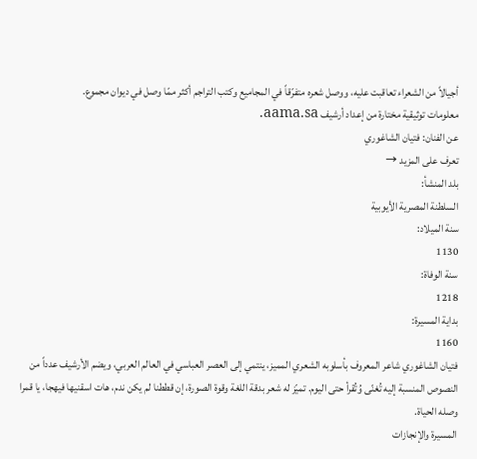أجيالاً من الشعراء تعاقبت عليه، ووصل شعره متفرّقاً في المجاميع وكتب التراجم أكثر ممّا وصل في ديوان مجموع.
معلومات توثيقية مختارة من إعداد أرشيف aama.sa.
عن الفنان: فتيان الشاغوري
تعرف على المزيد →
بلد المنشأ:
السلطنة المصرية الأيوبية
سنة الميلاد:
1130
سنة الوفاة:
1218
بداية المسيرة:
1160
فتيان الشاغوري شاعر المعروف بأسلوبه الشعري المميز، ينتمي إلى العصر العباسي في العالم العربي، ويضم الأرشيف عدداً من النصوص المنسبة إليه تُغنّى وُتُقرأ حتى اليوم. تميّز له شعر بدقة اللغة وقوة الصورة، إن قططنا لم يكن ندم، هات اسقنيها فيهجا، يا قمرا وصله الحياة.
المسيرة والإنجازات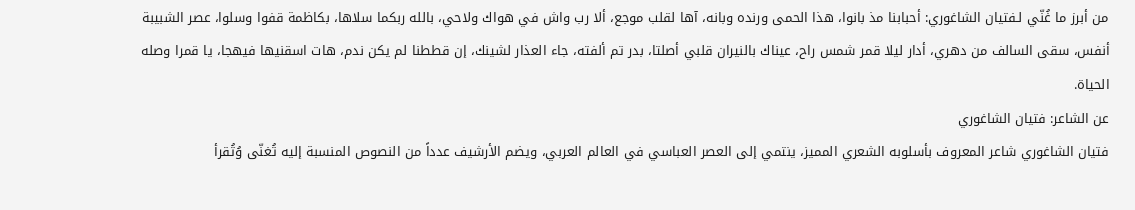من أبرز ما غُنّي لـفتيان الشاغوري: أحبابنا مذ بانوا، هذا الحمى ورنده وبانه، آها لقلب موجع، ألا رب واش في هواك ولاحي، بالله ربكما سلاها، بكاظمة قفوا وسلوا، عصر الشبيبة أنفس، سقى السالف من دهري، أدار ليلا قمر شمس راح، عيناك بالنيران قلبي أصلتا، بدر تم ألفته، جاء العذار لشينك، إن قططنا لم يكن ندم، هات اسقنيها فيهجا، يا قمرا وصله الحياة.
عن الشاعر: فتيان الشاغوري
فتيان الشاغوري شاعر المعروف بأسلوبه الشعري المميز، ينتمي إلى العصر العباسي في العالم العربي، ويضم الأرشيف عدداً من النصوص المنسبة إليه تُغنّى وُتُقرأ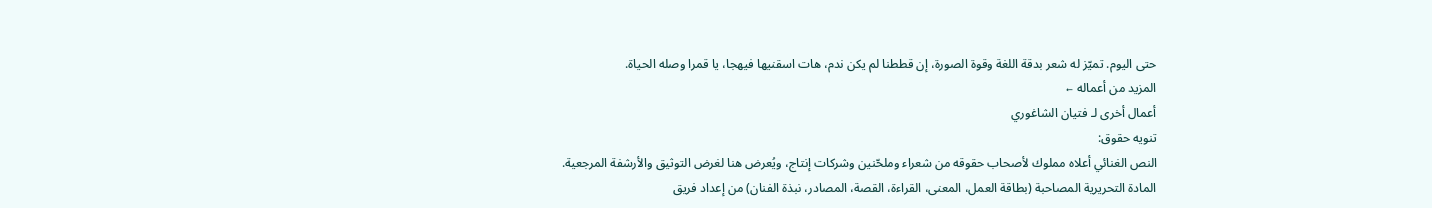حتى اليوم. تميّز له شعر بدقة اللغة وقوة الصورة، إن قططنا لم يكن ندم، هات اسقنيها فيهجا، يا قمرا وصله الحياة.
المزيد من أعماله ←
أعمال أخرى لـ فتيان الشاغوري
تنويه حقوق:
النص الغنائي أعلاه مملوك لأصحاب حقوقه من شعراء وملحّنين وشركات إنتاج، ويُعرض هنا لغرض التوثيق والأرشفة المرجعية.
المادة التحريرية المصاحبة (بطاقة العمل، المعنى، القراءة، القصة، المصادر، نبذة الفنان) من إعداد فريق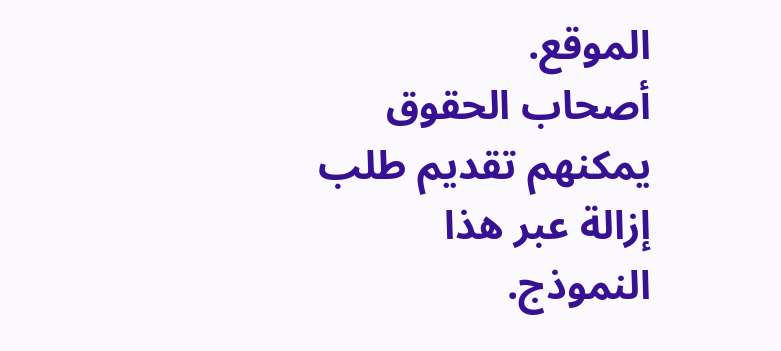الموقع.
أصحاب الحقوق يمكنهم تقديم طلب إزالة عبر هذا النموذج.